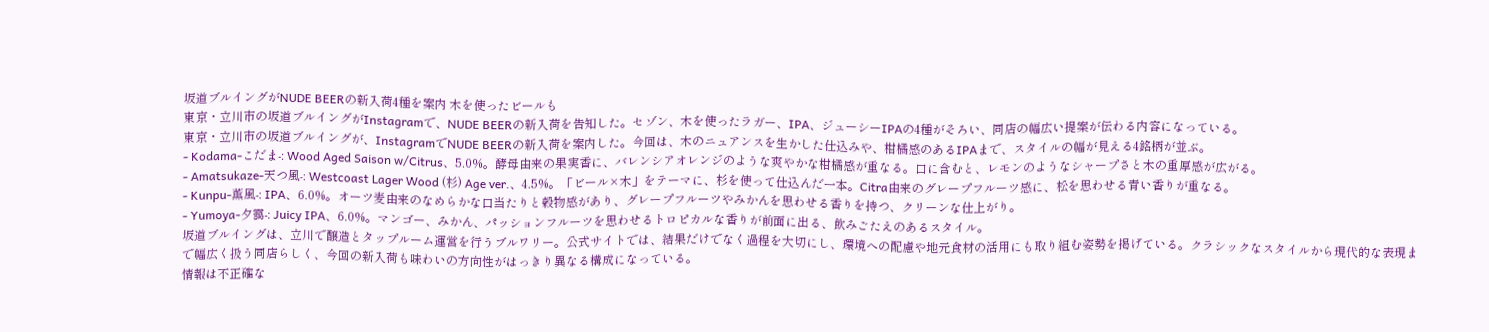坂道ブルイングがNUDE BEERの新入荷4種を案内 木を使ったビールも
東京・立川市の坂道ブルイングがInstagramで、NUDE BEERの新入荷を告知した。セゾン、木を使ったラガー、IPA、ジューシーIPAの4種がそろい、同店の幅広い提案が伝わる内容になっている。
東京・立川市の坂道ブルイングが、InstagramでNUDE BEERの新入荷を案内した。今回は、木のニュアンスを生かした仕込みや、柑橘感のあるIPAまで、スタイルの幅が見える4銘柄が並ぶ。
- Kodama-こだま-: Wood Aged Saison w/Citrus、5.0%。酵母由来の果実香に、バレンシアオレンジのような爽やかな柑橘感が重なる。口に含むと、レモンのようなシャープさと木の重厚感が広がる。
- Amatsukaze-天つ風-: Westcoast Lager Wood (杉) Age ver.、4.5%。「ビール×木」をテーマに、杉を使って仕込んだ一本。Citra由来のグレープフルーツ感に、松を思わせる青い香りが重なる。
- Kunpu-薫風-: IPA、6.0%。オーツ麦由来のなめらかな口当たりと穀物感があり、グレープフルーツやみかんを思わせる香りを持つ、クリーンな仕上がり。
- Yumoya-夕靄-: Juicy IPA、6.0%。マンゴー、みかん、パッションフルーツを思わせるトロピカルな香りが前面に出る、飲みごたえのあるスタイル。
坂道ブルイングは、立川で醸造とタップルーム運営を行うブルワリー。公式サイトでは、結果だけでなく過程を大切にし、環境への配慮や地元食材の活用にも取り組む姿勢を掲げている。クラシックなスタイルから現代的な表現まで幅広く扱う同店らしく、今回の新入荷も味わいの方向性がはっきり異なる構成になっている。
情報は不正確な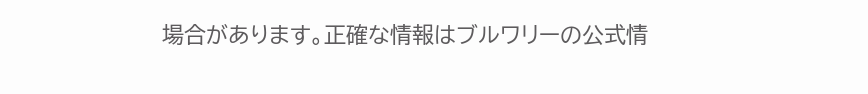場合があります。正確な情報はブルワリーの公式情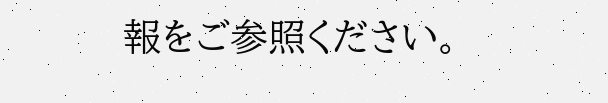報をご参照ください。